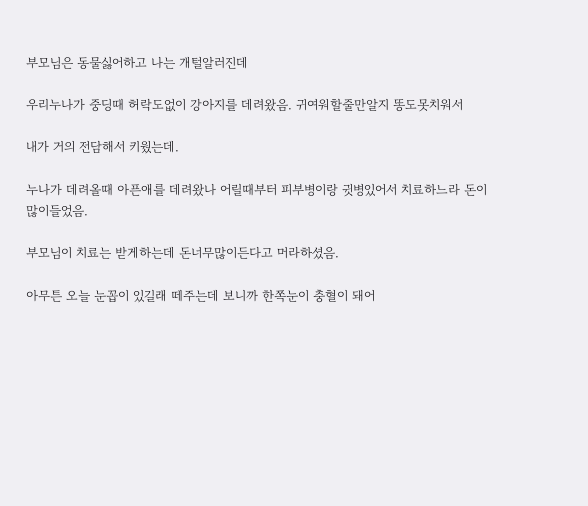부모님은 동물싫어하고 나는 개털알러진데

우리누나가 중딩때 허락도없이 강아지를 데려왔음. 귀여워할줄만알지 똥도못치워서

내가 거의 전담해서 키웠는데.

누나가 데려올때 아픈애를 데려왔나 어릴때부터 피부병이랑 귓병있어서 치료하느라 돈이 많이들었음.

부모님이 치료는 받게하는데 돈너무많이든다고 머라하셨음.

아무튼 오늘 눈꼽이 있길래 떼주는데 보니까 한쪽눈이 충혈이 돼어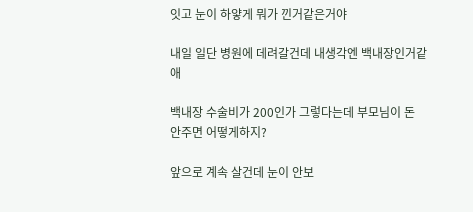잇고 눈이 하얗게 뭐가 낀거같은거야

내일 일단 병원에 데려갈건데 내생각엔 백내장인거같애

백내장 수술비가 200인가 그렇다는데 부모님이 돈 안주면 어떻게하지?

앞으로 계속 살건데 눈이 안보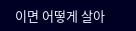이면 어떻게 살아